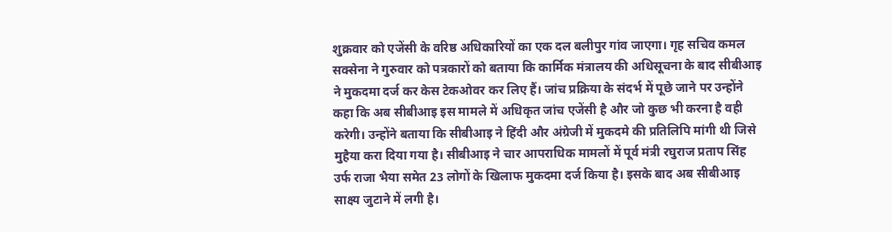शुक्रवार को एजेंसी के वरिष्ठ अधिकारियों का एक दल बलीपुर गांव जाएगा। गृह सचिव कमल सक्सेना ने गुरुवार को पत्रकारों को बताया कि कार्मिक मंत्रालय की अधिसूचना के बाद सीबीआइ ने मुकदमा दर्ज कर केस टेकओवर कर लिए हैं। जांच प्रक्रिया के संदर्भ में पूछे जाने पर उन्होंने कहा कि अब सीबीआइ इस मामले में अधिकृत जांच एजेंसी है और जो कुछ भी करना है वही करेगी। उन्होंने बताया कि सीबीआइ ने हिंदी और अंग्रेजी में मुकदमे की प्रतिलिपि मांगी थी जिसे मुहैया करा दिया गया है। सीबीआइ ने चार आपराधिक मामलों में पूर्व मंत्री रघुराज प्रताप सिंह उर्फ राजा भैया समेत 23 लोगों के खिलाफ मुकदमा दर्ज किया है। इसके बाद अब सीबीआइ साक्ष्य जुटाने में लगी है।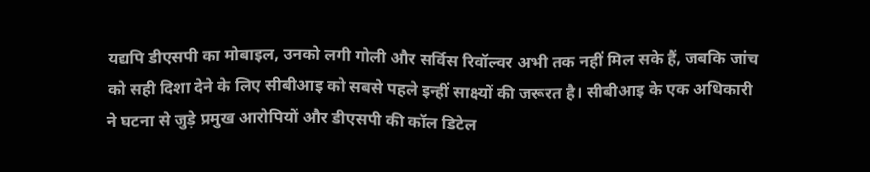यद्यपि डीएसपी का मोबाइल, उनको लगी गोली और सर्विस रिवॉल्वर अभी तक नहीं मिल सके हैं, जबकि जांच को सही दिशा देने के लिए सीबीआइ को सबसे पहले इन्हीं साक्ष्यों की जरूरत है। सीबीआइ के एक अधिकारी ने घटना से जुड़े प्रमुख आरोपियों और डीएसपी की कॉल डिटेल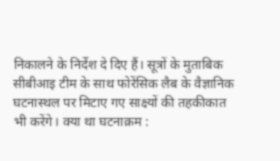निकालने के निर्देश दे दिए हैं। सूत्रों के मुताबिक सीबीआइ टीम के साथ फोरेंसिक लैब के वैज्ञानिक घटनास्थल पर मिटाए गए साक्ष्यों की तहकीकात भी करेंगे। क्या था घटनाक्रम :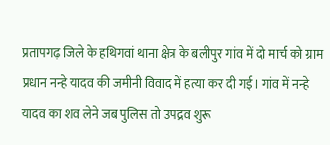प्रतापगढ़ जिले के हथिगवां थाना क्षेत्र के बलीपुर गांव में दो मार्च को ग्राम प्रधान नन्हे यादव की जमीनी विवाद में हत्या कर दी गई। गांव में नन्हे यादव का शव लेने जब पुलिस तो उपद्रव शुरू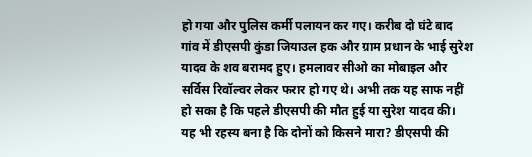हो गया और पुलिस कर्मी पलायन कर गए। करीब दो घंटे बाद गांव में डीएसपी कुंडा जियाउल हक और ग्राम प्रधान के भाई सुरेश यादव के शव बरामद हुए। हमलावर सीओ का मोबाइल और सर्विस रिवॉल्वर लेकर फरार हो गए थे। अभी तक यह साफ नहीं हो सका है कि पहले डीएसपी की मौत हुई या सुरेश यादव की। यह भी रहस्य बना है कि दोनों को किसने मारा? डीएसपी की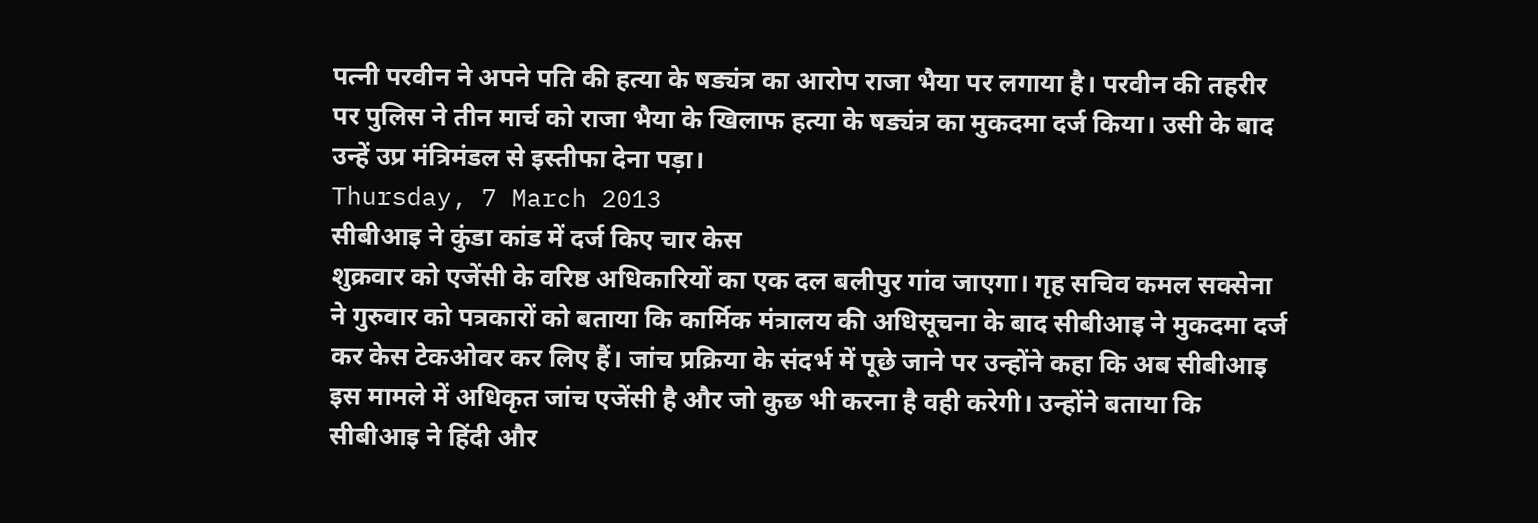पत्नी परवीन ने अपने पति की हत्या के षड्यंत्र का आरोप राजा भैया पर लगाया है। परवीन की तहरीर पर पुलिस ने तीन मार्च को राजा भैया के खिलाफ हत्या के षड्यंत्र का मुकदमा दर्ज किया। उसी के बाद उन्हें उप्र मंत्रिमंडल से इस्तीफा देना पड़ा।
Thursday, 7 March 2013
सीबीआइ ने कुंडा कांड में दर्ज किए चार केस
शुक्रवार को एजेंसी के वरिष्ठ अधिकारियों का एक दल बलीपुर गांव जाएगा। गृह सचिव कमल सक्सेना ने गुरुवार को पत्रकारों को बताया कि कार्मिक मंत्रालय की अधिसूचना के बाद सीबीआइ ने मुकदमा दर्ज कर केस टेकओवर कर लिए हैं। जांच प्रक्रिया के संदर्भ में पूछे जाने पर उन्होंने कहा कि अब सीबीआइ इस मामले में अधिकृत जांच एजेंसी है और जो कुछ भी करना है वही करेगी। उन्होंने बताया कि सीबीआइ ने हिंदी और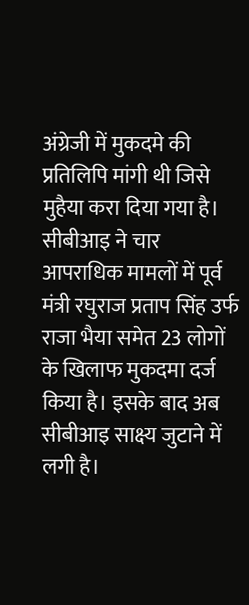अंग्रेजी में मुकदमे की प्रतिलिपि मांगी थी जिसे मुहैया करा दिया गया है। सीबीआइ ने चार आपराधिक मामलों में पूर्व मंत्री रघुराज प्रताप सिंह उर्फ राजा भैया समेत 23 लोगों के खिलाफ मुकदमा दर्ज किया है। इसके बाद अब सीबीआइ साक्ष्य जुटाने में लगी है।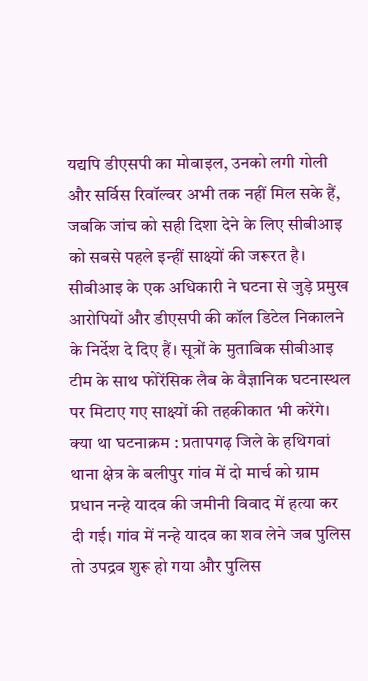यद्यपि डीएसपी का मोबाइल, उनको लगी गोली और सर्विस रिवॉल्वर अभी तक नहीं मिल सके हैं, जबकि जांच को सही दिशा देने के लिए सीबीआइ को सबसे पहले इन्हीं साक्ष्यों की जरूरत है। सीबीआइ के एक अधिकारी ने घटना से जुड़े प्रमुख आरोपियों और डीएसपी की कॉल डिटेल निकालने के निर्देश दे दिए हैं। सूत्रों के मुताबिक सीबीआइ टीम के साथ फोरेंसिक लैब के वैज्ञानिक घटनास्थल पर मिटाए गए साक्ष्यों की तहकीकात भी करेंगे। क्या था घटनाक्रम : प्रतापगढ़ जिले के हथिगवां थाना क्षेत्र के बलीपुर गांव में दो मार्च को ग्राम प्रधान नन्हे यादव की जमीनी विवाद में हत्या कर दी गई। गांव में नन्हे यादव का शव लेने जब पुलिस तो उपद्रव शुरू हो गया और पुलिस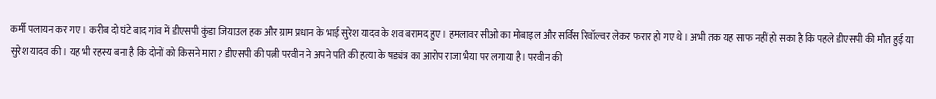कर्मी पलायन कर गए। करीब दो घंटे बाद गांव में डीएसपी कुंडा जियाउल हक और ग्राम प्रधान के भाई सुरेश यादव के शव बरामद हुए। हमलावर सीओ का मोबाइल और सर्विस रिवॉल्वर लेकर फरार हो गए थे। अभी तक यह साफ नहीं हो सका है कि पहले डीएसपी की मौत हुई या सुरेश यादव की। यह भी रहस्य बना है कि दोनों को किसने मारा? डीएसपी की पत्नी परवीन ने अपने पति की हत्या के षड्यंत्र का आरोप राजा भैया पर लगाया है। परवीन की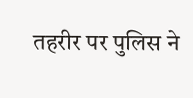तहरीर पर पुलिस ने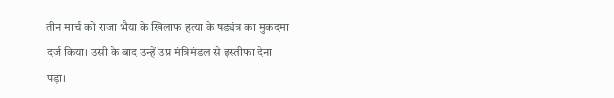तीन मार्च को राजा भैया के खिलाफ हत्या के षड्यंत्र का मुकदमा दर्ज किया। उसी के बाद उन्हें उप्र मंत्रिमंडल से इस्तीफा देना पड़ा।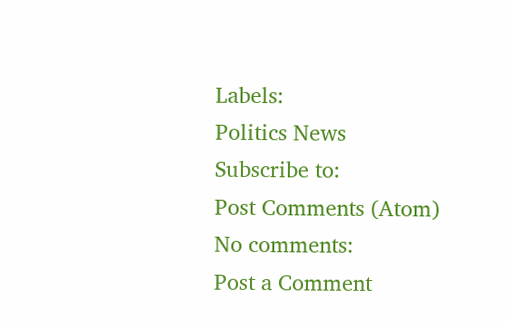Labels:
Politics News
Subscribe to:
Post Comments (Atom)
No comments:
Post a Comment